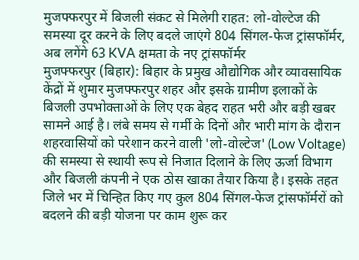मुजफ्फरपुर में बिजली संकट से मिलेगी राहत: लो-वोल्टेज की समस्या दूर करने के लिए बदले जाएंगे 804 सिंगल-फेज ट्रांसफॉर्मर, अब लगेंगे 63 KVA क्षमता के नए ट्रांसफॉर्मर
मुजफ्फरपुर (बिहार): बिहार के प्रमुख औद्योगिक और व्यावसायिक केंद्रों में शुमार मुजफ्फरपुर शहर और इसके ग्रामीण इलाकों के बिजली उपभोक्ताओं के लिए एक बेहद राहत भरी और बड़ी खबर सामने आई है। लंबे समय से गर्मी के दिनों और भारी मांग के दौरान शहरवासियों को परेशान करने वाली 'लो-वोल्टेज' (Low Voltage) की समस्या से स्थायी रूप से निजात दिलाने के लिए ऊर्जा विभाग और बिजली कंपनी ने एक ठोस खाका तैयार किया है। इसके तहत जिले भर में चिन्हित किए गए कुल 804 सिंगल-फेज ट्रांसफॉर्मरों को बदलने की बड़ी योजना पर काम शुरू कर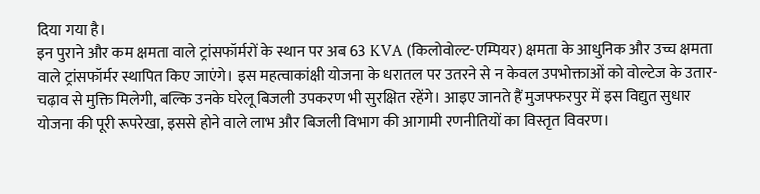दिया गया है।
इन पुराने और कम क्षमता वाले ट्रांसफॉर्मरों के स्थान पर अब 63 KVA (किलोवोल्ट-एम्पियर) क्षमता के आधुनिक और उच्च क्षमता वाले ट्रांसफॉर्मर स्थापित किए जाएंगे। इस महत्वाकांक्षी योजना के धरातल पर उतरने से न केवल उपभोक्ताओं को वोल्टेज के उतार-चढ़ाव से मुक्ति मिलेगी, बल्कि उनके घरेलू बिजली उपकरण भी सुरक्षित रहेंगे। आइए जानते हैं मुजफ्फरपुर में इस विद्युत सुधार योजना की पूरी रूपरेखा, इससे होने वाले लाभ और बिजली विभाग की आगामी रणनीतियों का विस्तृत विवरण।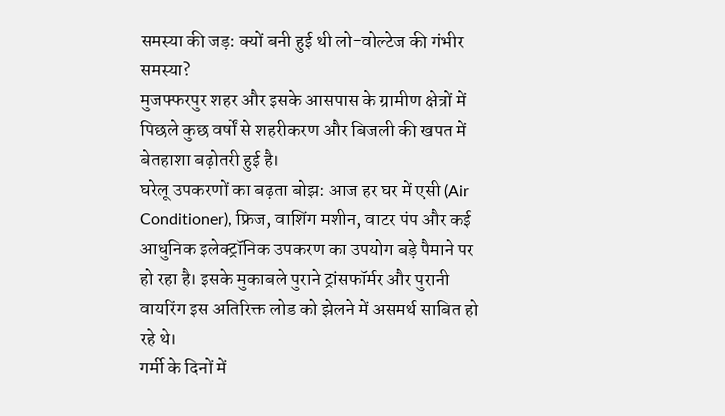समस्या की जड़: क्यों बनी हुई थी लो-वोल्टेज की गंभीर समस्या?
मुजफ्फरपुर शहर और इसके आसपास के ग्रामीण क्षेत्रों में पिछले कुछ वर्षों से शहरीकरण और बिजली की खपत में बेतहाशा बढ़ोतरी हुई है।
घरेलू उपकरणों का बढ़ता बोझ: आज हर घर में एसी (Air Conditioner), फ्रिज, वाशिंग मशीन, वाटर पंप और कई आधुनिक इलेक्ट्रॉनिक उपकरण का उपयोग बड़े पैमाने पर हो रहा है। इसके मुकाबले पुराने ट्रांसफॉर्मर और पुरानी वायरिंग इस अतिरिक्त लोड को झेलने में असमर्थ साबित हो रहे थे।
गर्मी के दिनों में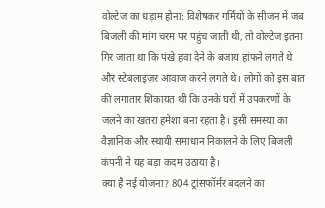वोल्टेज का धड़ाम होना: विशेषकर गर्मियों के सीजन में जब बिजली की मांग चरम पर पहुंच जाती थी, तो वोल्टेज इतना गिर जाता था कि पंखे हवा देने के बजाय हांफने लगते थे और स्टेबलाइज़र आवाज करने लगते थे। लोगों को इस बात की लगातार शिकायत थी कि उनके घरों में उपकरणों के जलने का खतरा हमेशा बना रहता है। इसी समस्या का वैज्ञानिक और स्थायी समाधान निकालने के लिए बिजली कंपनी ने यह बड़ा कदम उठाया है।
क्या है नई योजना? 804 ट्रांसफॉर्मर बदलने का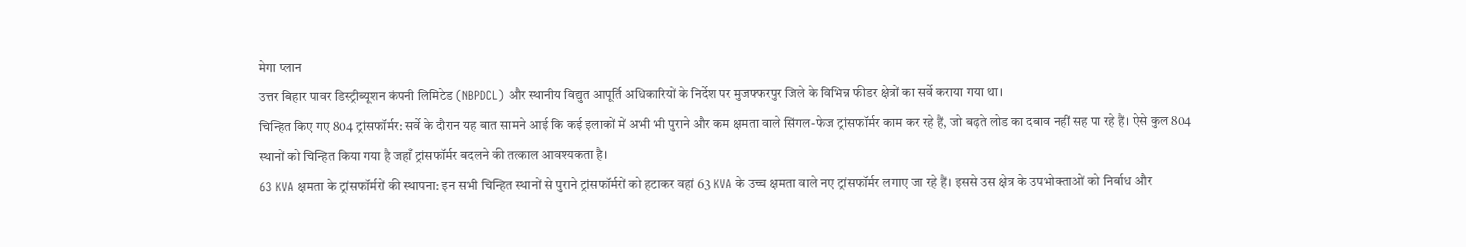मेगा प्लान
उत्तर बिहार पावर डिस्ट्रीब्यूशन कंपनी लिमिटेड (NBPDCL) और स्थानीय विद्युत आपूर्ति अधिकारियों के निर्देश पर मुजफ्फरपुर जिले के विभिन्न फीडर क्षेत्रों का सर्वे कराया गया था।
चिन्हित किए गए 804 ट्रांसफॉर्मर: सर्वे के दौरान यह बात सामने आई कि कई इलाकों में अभी भी पुराने और कम क्षमता वाले सिंगल-फेज ट्रांसफॉर्मर काम कर रहे हैं, जो बढ़ते लोड का दबाव नहीं सह पा रहे हैं। ऐसे कुल 804 स्थानों को चिन्हित किया गया है जहाँ ट्रांसफॉर्मर बदलने की तत्काल आवश्यकता है।
63 KVA क्षमता के ट्रांसफॉर्मरों की स्थापना: इन सभी चिन्हित स्थानों से पुराने ट्रांसफॉर्मरों को हटाकर वहां 63 KVA के उच्च क्षमता वाले नए ट्रांसफॉर्मर लगाए जा रहे हैं। इससे उस क्षेत्र के उपभोक्ताओं को निर्बाध और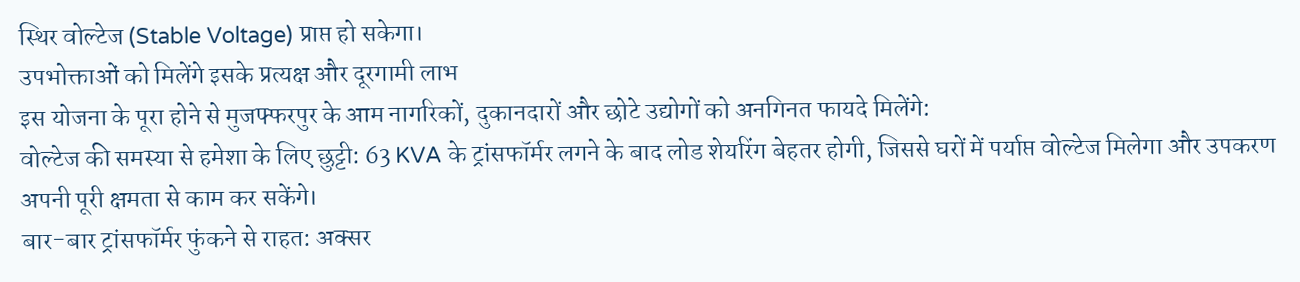स्थिर वोल्टेज (Stable Voltage) प्राप्त हो सकेगा।
उपभोक्ताओं को मिलेंगे इसके प्रत्यक्ष और दूरगामी लाभ
इस योजना के पूरा होने से मुजफ्फरपुर के आम नागरिकों, दुकानदारों और छोटे उद्योगों को अनगिनत फायदे मिलेंगे:
वोल्टेज की समस्या से हमेशा के लिए छुट्टी: 63 KVA के ट्रांसफॉर्मर लगने के बाद लोड शेयरिंग बेहतर होगी, जिससे घरों में पर्याप्त वोल्टेज मिलेगा और उपकरण अपनी पूरी क्षमता से काम कर सकेंगे।
बार-बार ट्रांसफॉर्मर फुंकने से राहत: अक्सर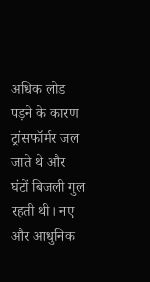अधिक लोड पड़ने के कारण ट्रांसफॉर्मर जल जाते थे और घंटों बिजली गुल रहती थी। नए और आधुनिक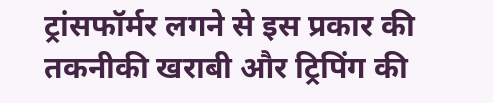ट्रांसफॉर्मर लगने से इस प्रकार की तकनीकी खराबी और ट्रिपिंग की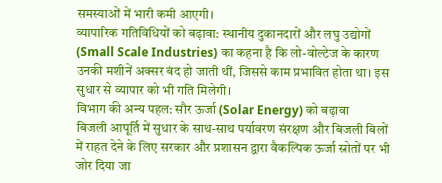समस्याओं में भारी कमी आएगी।
व्यापारिक गतिविधियों को बढ़ावा: स्थानीय दुकानदारों और लघु उद्योगों (Small Scale Industries) का कहना है कि लो-वोल्टेज के कारण उनकी मशीनें अक्सर बंद हो जाती थीं, जिससे काम प्रभावित होता था। इस सुधार से व्यापार को भी गति मिलेगी।
विभाग की अन्य पहल: सौर ऊर्जा (Solar Energy) को बढ़ावा
बिजली आपूर्ति में सुधार के साथ-साथ पर्यावरण संरक्षण और बिजली बिलों में राहत देने के लिए सरकार और प्रशासन द्वारा वैकल्पिक ऊर्जा स्रोतों पर भी जोर दिया जा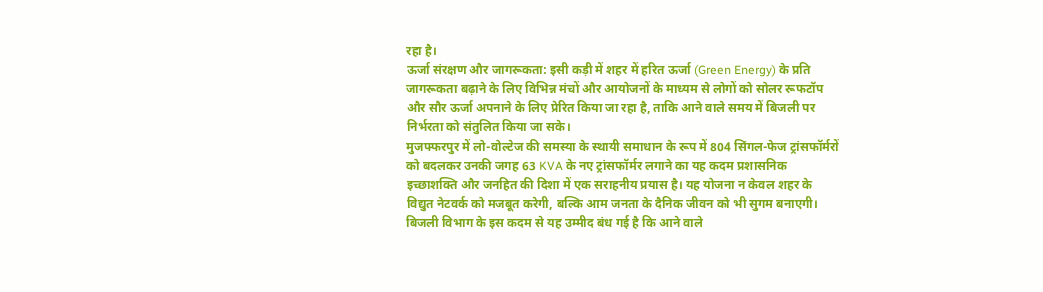रहा है।
ऊर्जा संरक्षण और जागरूकता: इसी कड़ी में शहर में हरित ऊर्जा (Green Energy) के प्रति जागरूकता बढ़ाने के लिए विभिन्न मंचों और आयोजनों के माध्यम से लोगों को सोलर रूफटॉप और सौर ऊर्जा अपनाने के लिए प्रेरित किया जा रहा है, ताकि आने वाले समय में बिजली पर निर्भरता को संतुलित किया जा सके।
मुजफ्फरपुर में लो-वोल्टेज की समस्या के स्थायी समाधान के रूप में 804 सिंगल-फेज ट्रांसफॉर्मरों को बदलकर उनकी जगह 63 KVA के नए ट्रांसफॉर्मर लगाने का यह कदम प्रशासनिक इच्छाशक्ति और जनहित की दिशा में एक सराहनीय प्रयास है। यह योजना न केवल शहर के विद्युत नेटवर्क को मजबूत करेगी, बल्कि आम जनता के दैनिक जीवन को भी सुगम बनाएगी। बिजली विभाग के इस कदम से यह उम्मीद बंध गई है कि आने वाले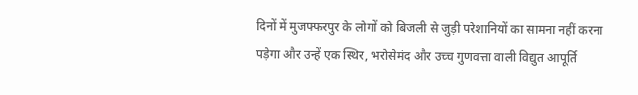दिनों में मुजफ्फरपुर के लोगों को बिजली से जुड़ी परेशानियों का सामना नहीं करना पड़ेगा और उन्हें एक स्थिर, भरोसेमंद और उच्च गुणवत्ता वाली विद्युत आपूर्ति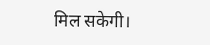मिल सकेगी।